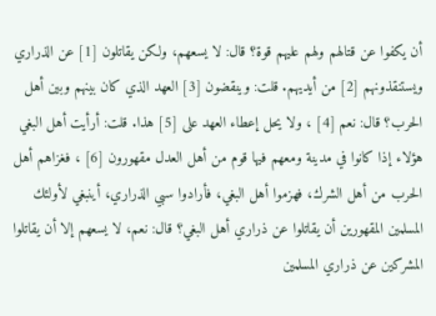أن يكفوا عن قتالهم ولهم عليهم قوة؟ قال: لا يسعهم، ولكن يقاتلون [1] عن الذراري ويستنقذونهم [2] من أيديهم. قلت: وينقضون [3] العهد الذي كان بينهم وبين أهل الحرب؟ قال: نعم [4] ، ولا يحل إعطاء العهد على [5] هذا. قلت: أرأيت أهل البغي هؤلاء إذا كانوا في مدينة ومعهم فيها قوم من أهل العدل مقهورون [6] ، فغزاهم أهل الحرب من أهل الشرك، فهزموا أهل البغي، فأرادوا سبي الذراري، أينبغي لأولئك المسلمين المقهورين أن يقاتلوا عن ذراري أهل البغي؟ قال: نعم، لا يسعهم إلا أن يقاتلوا المشركين عن ذراري المسلمين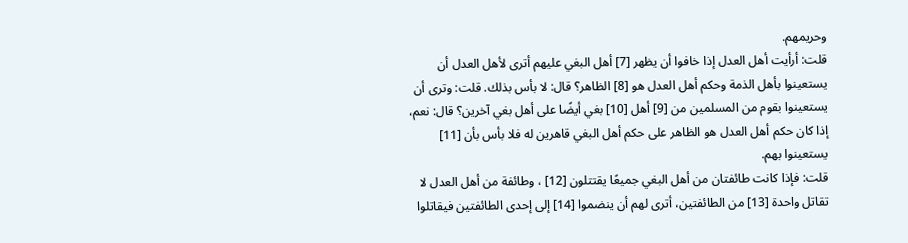وحريمهم.
قلت: أرأيت أهل العدل إذا خافوا أن يظهر [7] أهل البغي عليهم أترى لأهل العدل أن يستعينوا بأهل الذمة وحكم أهل العدل هو [8] الظاهر؟ قال: لا بأس بذلك. قلت: وترى أن يستعينوا بقوم من المسلمين من [9] أهل [10] بغي أيضًا على أهل بغي آخرين؟ قال: نعم، إذا كان حكم أهل العدل هو الظاهر على حكم أهل البغي قاهرين له فلا بأس بأن [11] يستعينوا بهم.
قلت: فإذا كانت طائفتان من أهل البغي جميعًا يقتتلون [12] ، وطائفة من أهل العدل لا تقاتل واحدة [13] من الطائفتين، أترى لهم أن ينضموا [14] إلى إحدى الطائفتين فيقاتلوا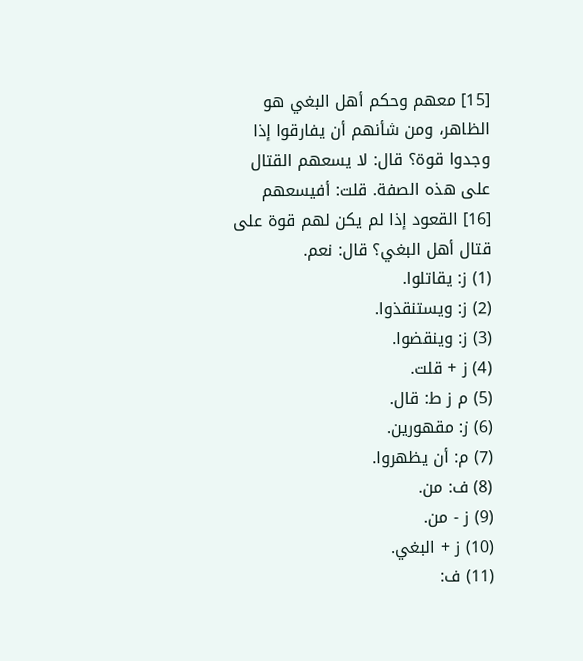[15] معهم وحكم أهل البغي هو الظاهر، ومن شأنهم أن يفارقوا إذا وجدوا قوة؟ قال: لا يسعهم القتال على هذه الصفة. قلت: أفيسعهم [16] القعود إذا لم يكن لهم قوة على قتال أهل البغي؟ قال: نعم.
(1) ز: يقاتلوا.
(2) ز: ويستنقذوا.
(3) ز: وينقضوا.
(4) ز + قلت.
(5) م ز ط: قال.
(6) ز: مقهورين.
(7) م: أن يظهروا.
(8) ف: من.
(9) ز - من.
(10) ز + البغي.
(11) ف: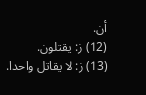أن.
(12) ز: يقتلون.
(13) ز: لا يقاتل واحدا.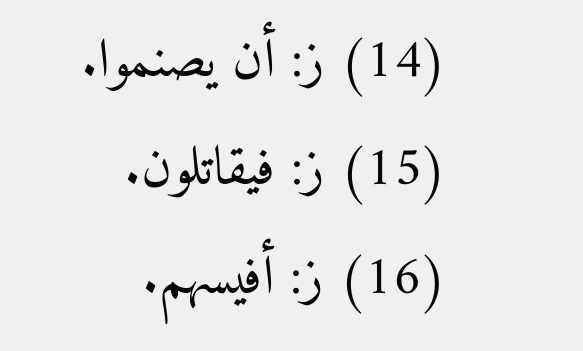(14) ز: أن يصنموا.
(15) ز: فيقاتلون.
(16) ز: أفيسهم.